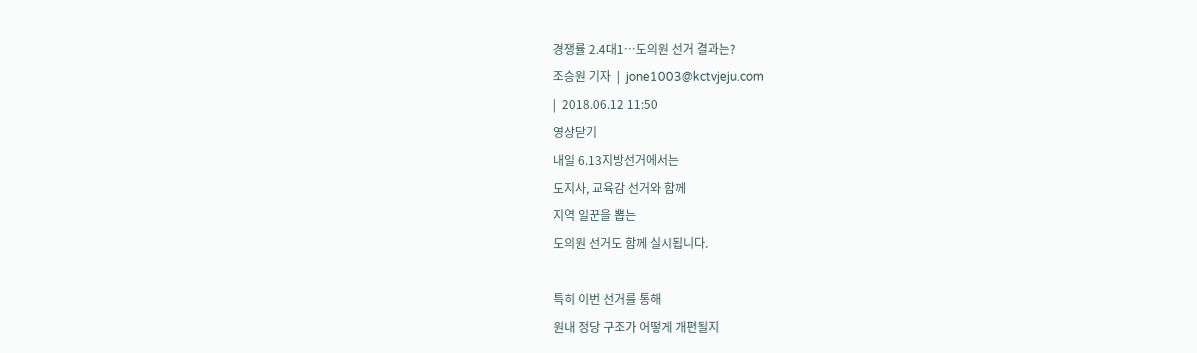경쟁률 2.4대1…도의원 선거 결과는?
조승원 기자  |  jone1003@kctvjeju.com
|  2018.06.12 11:50
영상닫기
내일 6.13지방선거에서는
도지사, 교육감 선거와 함께
지역 일꾼을 뽑는
도의원 선거도 함께 실시됩니다.

특히 이번 선거를 통해
원내 정당 구조가 어떻게 개편될지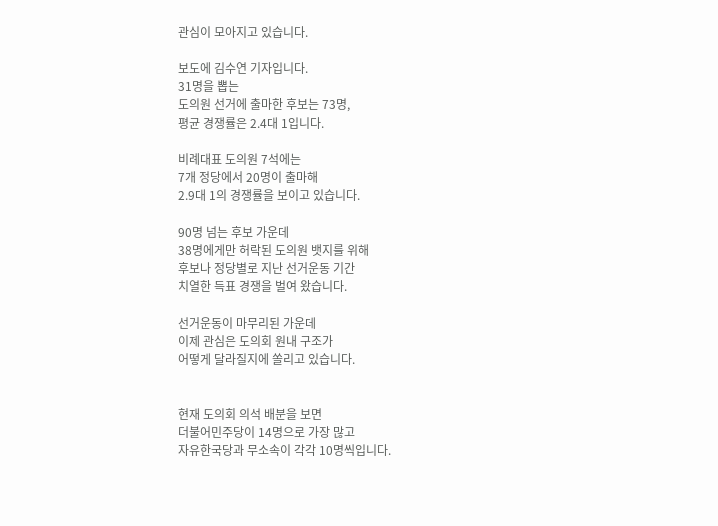관심이 모아지고 있습니다.

보도에 김수연 기자입니다.
31명을 뽑는
도의원 선거에 출마한 후보는 73명,
평균 경쟁률은 2.4대 1입니다.

비례대표 도의원 7석에는
7개 정당에서 20명이 출마해
2.9대 1의 경쟁률을 보이고 있습니다.

90명 넘는 후보 가운데
38명에게만 허락된 도의원 뱃지를 위해
후보나 정당별로 지난 선거운동 기간
치열한 득표 경쟁을 벌여 왔습니다.

선거운동이 마무리된 가운데
이제 관심은 도의회 원내 구조가
어떻게 달라질지에 쏠리고 있습니다.


현재 도의회 의석 배분을 보면
더불어민주당이 14명으로 가장 많고
자유한국당과 무소속이 각각 10명씩입니다.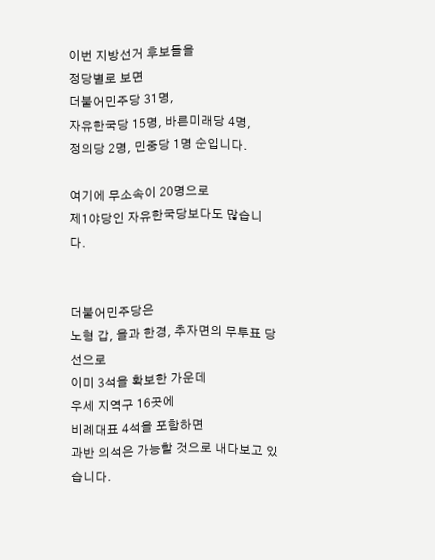이번 지방선거 후보들을
정당별로 보면
더불어민주당 31명,
자유한국당 15명, 바른미래당 4명,
정의당 2명, 민중당 1명 순입니다.

여기에 무소속이 20명으로
제1야당인 자유한국당보다도 많습니다.


더불어민주당은
노형 갑, 을과 한경, 추자면의 무투표 당선으로
이미 3석을 확보한 가운데
우세 지역구 16곳에
비례대표 4석을 포함하면
과반 의석은 가능할 것으로 내다보고 있습니다.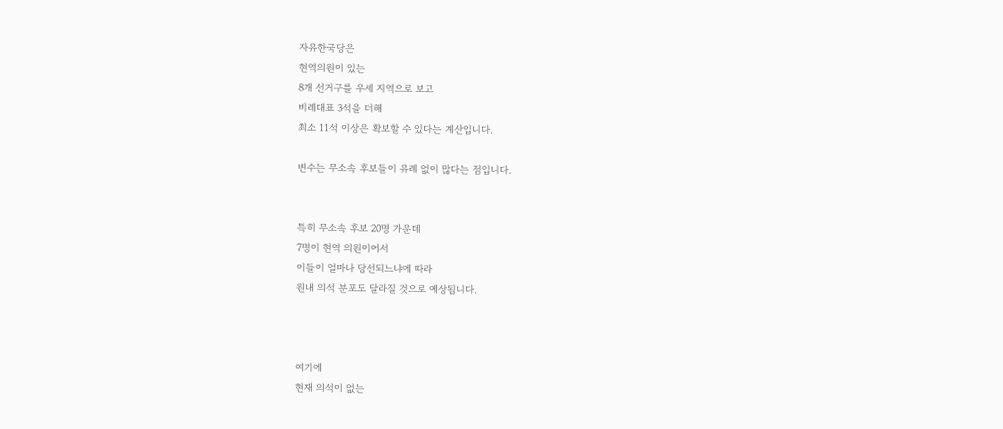자유한국당은
현역의원이 있는
8개 선거구를 우세 지역으로 보고
비례대표 3석을 더해
최소 11석 이상은 확보할 수 있다는 계산입니다.

변수는 무소속 후보들이 유례 없이 많다는 점입니다.


특히 무소속 후보 20명 가운데
7명이 현역 의원이어서
이들이 얼마나 당선되느냐에 따라
원내 의석 분포도 달라질 것으로 예상됩니다.



여기에
현재 의석이 없는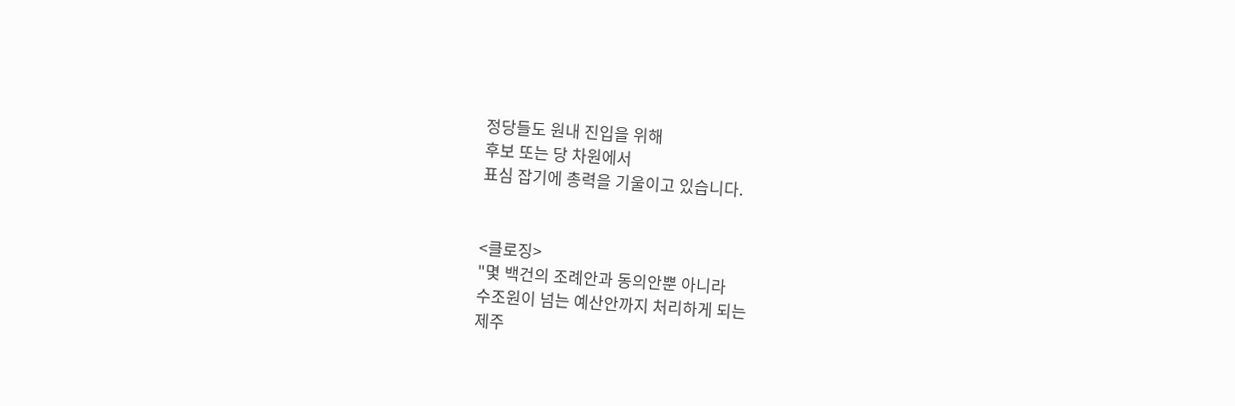정당들도 원내 진입을 위해
후보 또는 당 차원에서
표심 잡기에 총력을 기울이고 있습니다.


<클로징>
"몇 백건의 조례안과 동의안뿐 아니라
수조원이 넘는 예산안까지 처리하게 되는
제주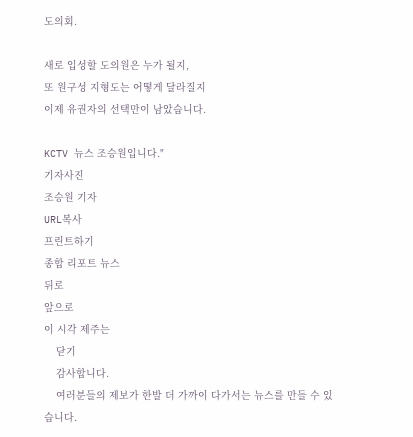도의회.

새로 입성할 도의원은 누가 될지,
또 원구성 지형도는 어떻게 달라질지
이제 유권자의 선택만이 남았습니다.

KCTV 뉴스 조승원입니다."
기자사진
조승원 기자
URL복사
프린트하기
종합 리포트 뉴스
뒤로
앞으로
이 시각 제주는
    닫기
    감사합니다.
    여러분들의 제보가 한발 더 가까이 다가서는 뉴스를 만들 수 있습니다.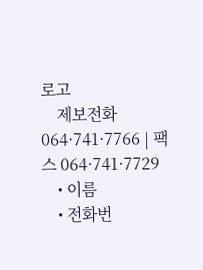로고
    제보전화 064·741·7766 | 팩스 064·741·7729
    • 이름
    • 전화번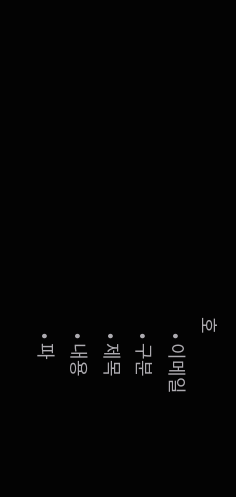호
    • 이메일
    • 구분
    • 제목
    • 내용
    • 파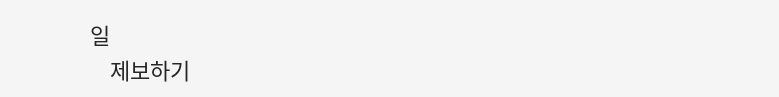일
    제보하기